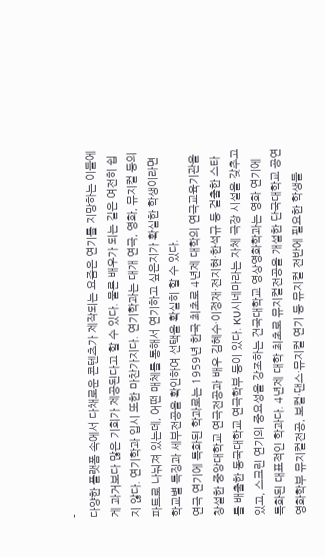-
다양한 플랫폼 속에서 다채로운 콘텐츠가 제작되는 요즘은 연기를 지망하는 이들에게 과거보다 많은 기회가 제공된다고 할 수 있다. 물론 배우가 되는 길은 여전히 쉽지 않다. 연기학과 입시 또한 마찬가지다. 연기학과는 대개 연극, 영화, 뮤지컬 등의 파트로 나눠져 있는데, 어떤 매체를 통해서 연기하고 싶은지가 확실한 학생이라면 학교별 특징과 세부전공을 확인하여 선택을 확실히 할 수 있다.
연극 연기에 특화된 학과로는 1959년 한국 최초로 4년제 대학의 연극교육기관을 창설한 중앙대학교 연극전공과 배우 김혜수·이정재·전지현·한석규 등 걸출한 스타를 배출한 동국대학교 연극학부 등이 있다. KU시네마라는 자체 극장 시설을 갖추고 있고, 스크린 연기의 중요성을 강조하는 건국대학교 영상영화학과는 영화 연기에 특화된 대표적인 학과다. 4년제 대학 최초로 뮤지컬전공을 개설한 단국대학교 공연영화학부 뮤지컬전공, 보컬·댄스·뮤지컬 연기 등 뮤지컬 전반에 필요한 학생들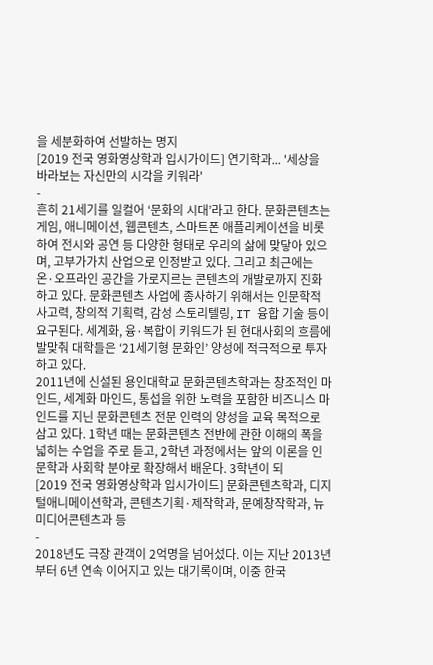을 세분화하여 선발하는 명지
[2019 전국 영화영상학과 입시가이드] 연기학과... '세상을 바라보는 자신만의 시각을 키워라'
-
흔히 21세기를 일컬어 ‘문화의 시대’라고 한다. 문화콘텐츠는 게임, 애니메이션, 웹콘텐츠, 스마트폰 애플리케이션을 비롯하여 전시와 공연 등 다양한 형태로 우리의 삶에 맞닿아 있으며, 고부가가치 산업으로 인정받고 있다. 그리고 최근에는 온·오프라인 공간을 가로지르는 콘텐츠의 개발로까지 진화하고 있다. 문화콘텐츠 사업에 종사하기 위해서는 인문학적 사고력, 창의적 기획력, 감성 스토리텔링, IT 융합 기술 등이 요구된다. 세계화, 융·복합이 키워드가 된 현대사회의 흐름에 발맞춰 대학들은 ‘21세기형 문화인’ 양성에 적극적으로 투자하고 있다.
2011년에 신설된 용인대학교 문화콘텐츠학과는 창조적인 마인드, 세계화 마인드, 통섭을 위한 노력을 포함한 비즈니스 마인드를 지닌 문화콘텐츠 전문 인력의 양성을 교육 목적으로 삼고 있다. 1학년 때는 문화콘텐츠 전반에 관한 이해의 폭을 넓히는 수업을 주로 듣고, 2학년 과정에서는 앞의 이론을 인문학과 사회학 분야로 확장해서 배운다. 3학년이 되
[2019 전국 영화영상학과 입시가이드] 문화콘텐츠학과, 디지털애니메이션학과, 콘텐츠기획·제작학과, 문예창작학과, 뉴미디어콘텐츠과 등
-
2018년도 극장 관객이 2억명을 넘어섰다. 이는 지난 2013년부터 6년 연속 이어지고 있는 대기록이며, 이중 한국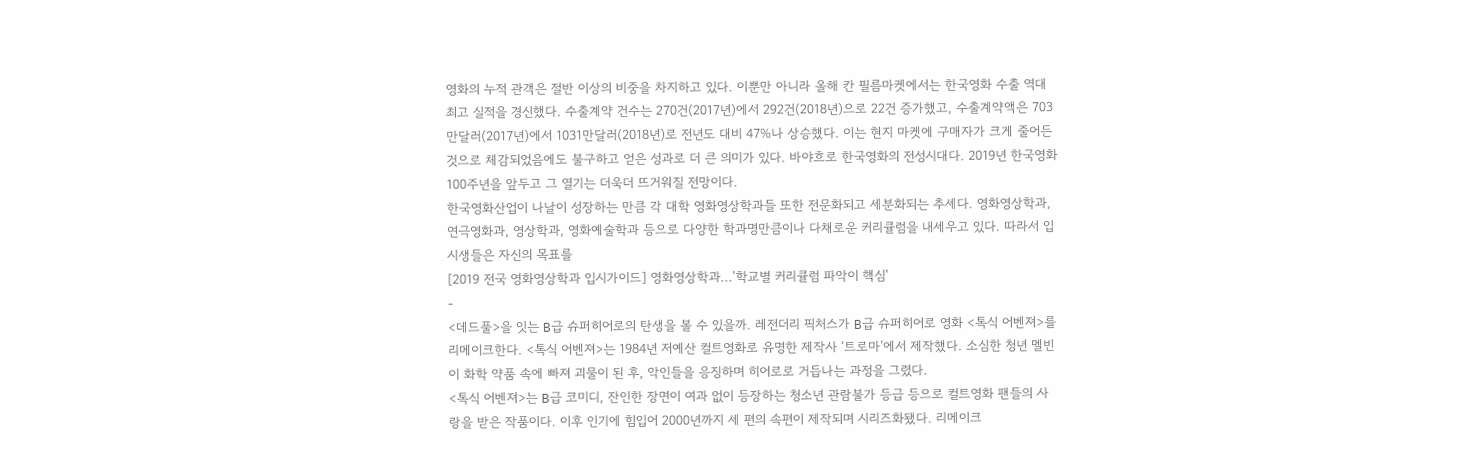영화의 누적 관객은 절반 이상의 비중을 차지하고 있다. 이뿐만 아니라 올해 칸 필름마켓에서는 한국영화 수출 역대 최고 실적을 경신했다. 수출계약 건수는 270건(2017년)에서 292건(2018년)으로 22건 증가했고, 수출계약액은 703만달러(2017년)에서 1031만달러(2018년)로 전년도 대비 47%나 상승했다. 이는 현지 마켓에 구매자가 크게 줄어든 것으로 체감되었음에도 불구하고 얻은 성과로 더 큰 의미가 있다. 바야흐로 한국영화의 전성시대다. 2019년 한국영화 100주년을 앞두고 그 열기는 더욱더 뜨거워질 전망이다.
한국영화산업이 나날이 성장하는 만큼 각 대학 영화영상학과들 또한 전문화되고 세분화되는 추세다. 영화영상학과, 연극영화과, 영상학과, 영화예술학과 등으로 다양한 학과명만큼이나 다채로운 커리큘럼을 내세우고 있다. 따라서 입시생들은 자신의 목표를
[2019 전국 영화영상학과 입시가이드] 영화영상학과...'학교별 커리큘럼 파악이 핵심'
-
<데드풀>을 잇는 B급 슈퍼히어로의 탄생을 볼 수 있을까. 레전더리 픽처스가 B급 슈퍼히어로 영화 <톡식 어벤져>를 리메이크한다. <톡식 어벤져>는 1984년 저예산 컬트영화로 유명한 제작사 ‘트로마’에서 제작했다. 소심한 청년 멜빈이 화학 약품 속에 빠져 괴물이 된 후, 악인들을 응징하며 히어로로 거듭나는 과정을 그렸다.
<톡식 어벤져>는 B급 코미디, 잔인한 장면이 여과 없이 등장하는 청소년 관람불가 등급 등으로 컬트영화 팬들의 사랑을 받은 작품이다. 이후 인기에 힘입어 2000년까지 세 편의 속편이 제작되며 시리즈화됐다. 리메이크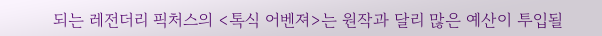되는 레전더리 픽처스의 <톡식 어벤져>는 원작과 달리 많은 예산이 투입될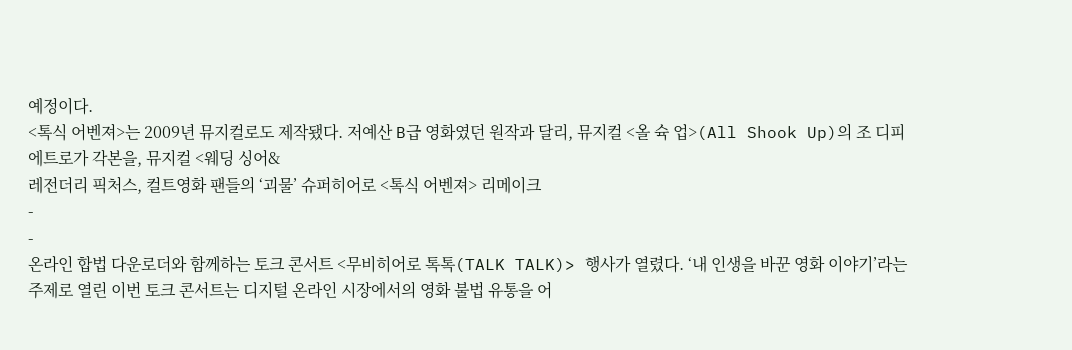예정이다.
<톡식 어벤져>는 2009년 뮤지컬로도 제작됐다. 저예산 B급 영화였던 원작과 달리, 뮤지컬 <올 슉 업>(All Shook Up)의 조 디피에트로가 각본을, 뮤지컬 <웨딩 싱어&
레전더리 픽처스, 컬트영화 팬들의 ‘괴물’ 슈퍼히어로 <톡식 어벤져> 리메이크
-
-
온라인 합법 다운로더와 함께하는 토크 콘서트 <무비히어로 톡톡(TALK TALK)> 행사가 열렸다. ‘내 인생을 바꾼 영화 이야기’라는 주제로 열린 이번 토크 콘서트는 디지털 온라인 시장에서의 영화 불법 유통을 어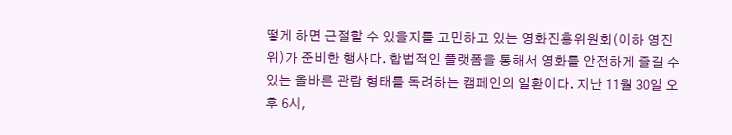떻게 하면 근절할 수 있을지를 고민하고 있는 영화진흥위원회(이하 영진위)가 준비한 행사다. 합법적인 플랫폼을 통해서 영화를 안전하게 즐길 수 있는 올바른 관람 형태를 독려하는 캠페인의 일환이다. 지난 11월 30일 오후 6시,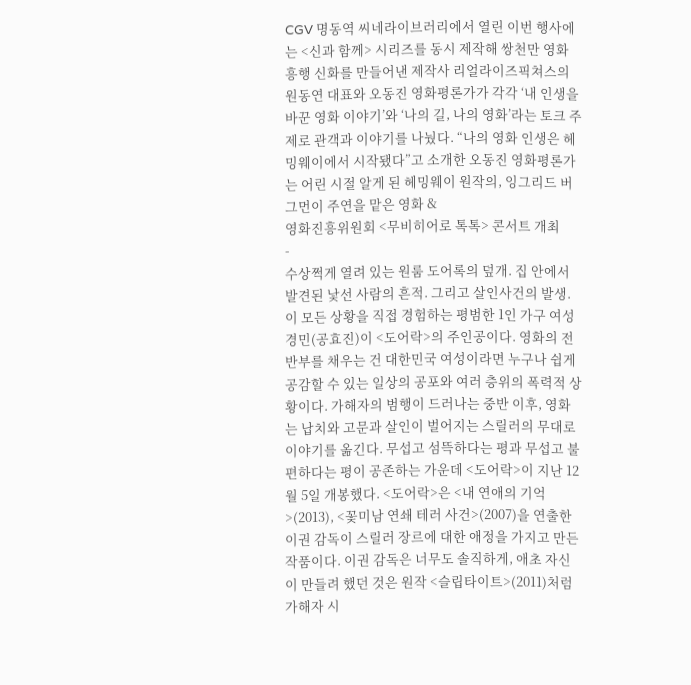CGV 명동역 씨네라이브러리에서 열린 이번 행사에는 <신과 함께> 시리즈를 동시 제작해 쌍천만 영화 흥행 신화를 만들어낸 제작사 리얼라이즈픽쳐스의 원동연 대표와 오동진 영화평론가가 각각 ‘내 인생을 바꾼 영화 이야기’와 ‘나의 길, 나의 영화’라는 토크 주제로 관객과 이야기를 나눴다. “나의 영화 인생은 헤밍웨이에서 시작됐다”고 소개한 오동진 영화평론가는 어린 시절 알게 된 헤밍웨이 원작의, 잉그리드 버그먼이 주연을 맡은 영화 &
영화진흥위원회 <무비히어로 톡톡> 콘서트 개최
-
수상쩍게 열려 있는 원룸 도어록의 덮개. 집 안에서 발견된 낯선 사람의 흔적. 그리고 살인사건의 발생. 이 모든 상황을 직접 경험하는 평범한 1인 가구 여성 경민(공효진)이 <도어락>의 주인공이다. 영화의 전반부를 채우는 건 대한민국 여성이라면 누구나 쉽게 공감할 수 있는 일상의 공포와 여러 층위의 폭력적 상황이다. 가해자의 범행이 드러나는 중반 이후, 영화는 납치와 고문과 살인이 벌어지는 스릴러의 무대로 이야기를 옮긴다. 무섭고 섬뜩하다는 평과 무섭고 불편하다는 평이 공존하는 가운데 <도어락>이 지난 12월 5일 개봉했다. <도어락>은 <내 연애의 기억>(2013), <꽃미남 연쇄 테러 사건>(2007)을 연출한 이권 감독이 스릴러 장르에 대한 애정을 가지고 만든 작품이다. 이권 감독은 너무도 솔직하게, 애초 자신이 만들려 했던 것은 원작 <슬립타이트>(2011)처럼 가해자 시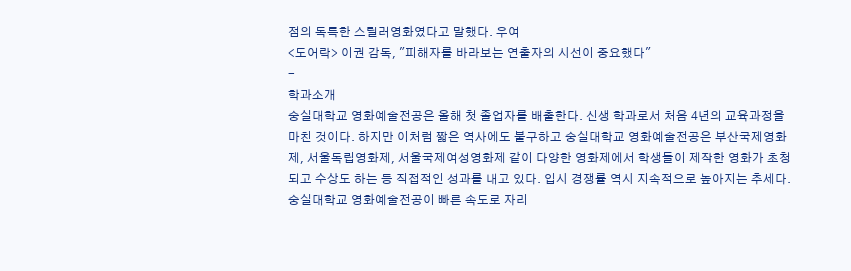점의 독특한 스릴러영화였다고 말했다. 우여
<도어락> 이권 감독, "피해자를 바라보는 연출자의 시선이 중요했다"
-
학과소개
숭실대학교 영화예술전공은 올해 첫 졸업자를 배출한다. 신생 학과로서 처음 4년의 교육과정을 마친 것이다. 하지만 이처럼 짧은 역사에도 불구하고 숭실대학교 영화예술전공은 부산국제영화제, 서울독립영화제, 서울국제여성영화제 같이 다양한 영화제에서 학생들이 제작한 영화가 초청되고 수상도 하는 등 직접적인 성과를 내고 있다. 입시 경쟁률 역시 지속적으로 높아지는 추세다. 숭실대학교 영화예술전공이 빠른 속도로 자리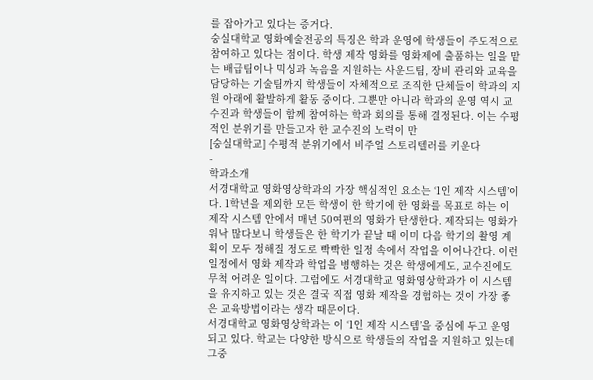를 잡아가고 있다는 증거다.
숭실대학교 영화예술전공의 특징은 학과 운영에 학생들이 주도적으로 참여하고 있다는 점이다. 학생 제작 영화를 영화제에 출품하는 일을 맡는 배급팀이나 믹싱과 녹음을 지원하는 사운드팀, 장비 관리와 교육을 담당하는 기술팀까지 학생들이 자체적으로 조직한 단체들이 학과의 지원 아래에 활발하게 활동 중이다. 그뿐만 아니라 학과의 운영 역시 교수진과 학생들이 함께 참여하는 학과 회의를 통해 결정된다. 이는 수평적인 분위기를 만들고자 한 교수진의 노력이 만
[숭실대학교] 수평적 분위기에서 비주얼 스토리텔러를 키운다
-
학과소개
서경대학교 영화영상학과의 가장 핵심적인 요소는 ‘1인 제작 시스템’이다. 1학년을 제외한 모든 학생이 한 학기에 한 영화를 목표로 하는 이 제작 시스템 안에서 매년 50여편의 영화가 탄생한다. 제작되는 영화가 워낙 많다보니 학생들은 한 학기가 끝날 때 이미 다음 학기의 촬영 계획이 모두 정해질 정도로 빡빡한 일정 속에서 작업을 이어나간다. 이런 일정에서 영화 제작과 학업을 병행하는 것은 학생에게도, 교수진에도 무척 어려운 일이다. 그럼에도 서경대학교 영화영상학과가 이 시스템을 유지하고 있는 것은 결국 직접 영화 제작을 경험하는 것이 가장 좋은 교육방법이라는 생각 때문이다.
서경대학교 영화영상학과는 이 ‘1인 제작 시스템’을 중심에 두고 운영되고 있다. 학교는 다양한 방식으로 학생들의 작업을 지원하고 있는데 그중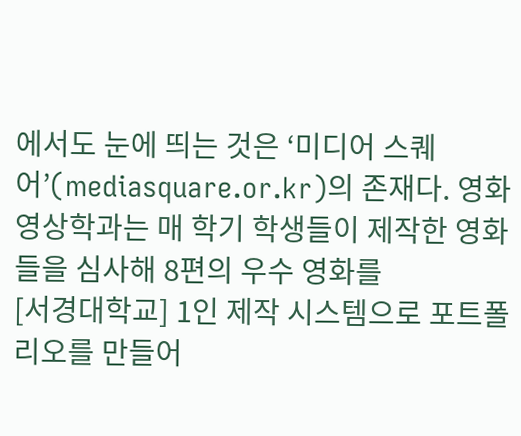에서도 눈에 띄는 것은 ‘미디어 스퀘어’(mediasquare.or.kr)의 존재다. 영화영상학과는 매 학기 학생들이 제작한 영화들을 심사해 8편의 우수 영화를
[서경대학교] 1인 제작 시스템으로 포트폴리오를 만들어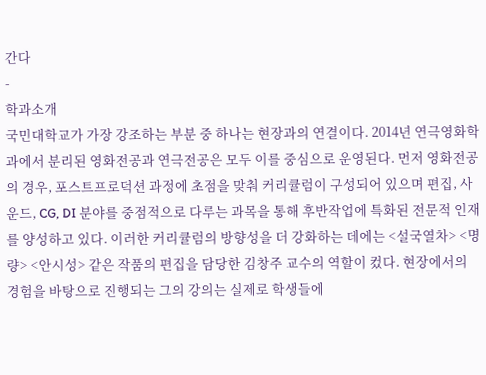간다
-
학과소개
국민대학교가 가장 강조하는 부분 중 하나는 현장과의 연결이다. 2014년 연극영화학과에서 분리된 영화전공과 연극전공은 모두 이를 중심으로 운영된다. 먼저 영화전공의 경우, 포스트프로덕션 과정에 초점을 맞춰 커리큘럼이 구성되어 있으며 편집, 사운드, CG, DI 분야를 중점적으로 다루는 과목을 통해 후반작업에 특화된 전문적 인재를 양성하고 있다. 이러한 커리큘럼의 방향성을 더 강화하는 데에는 <설국열차> <명량> <안시성> 같은 작품의 편집을 담당한 김창주 교수의 역할이 컸다. 현장에서의 경험을 바탕으로 진행되는 그의 강의는 실제로 학생들에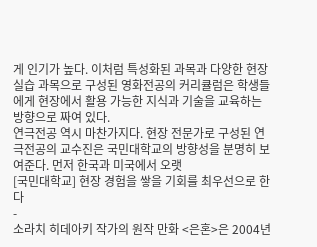게 인기가 높다. 이처럼 특성화된 과목과 다양한 현장실습 과목으로 구성된 영화전공의 커리큘럼은 학생들에게 현장에서 활용 가능한 지식과 기술을 교육하는 방향으로 짜여 있다.
연극전공 역시 마찬가지다. 현장 전문가로 구성된 연극전공의 교수진은 국민대학교의 방향성을 분명히 보여준다. 먼저 한국과 미국에서 오랫
[국민대학교] 현장 경험을 쌓을 기회를 최우선으로 한다
-
소라치 히데아키 작가의 원작 만화 <은혼>은 2004년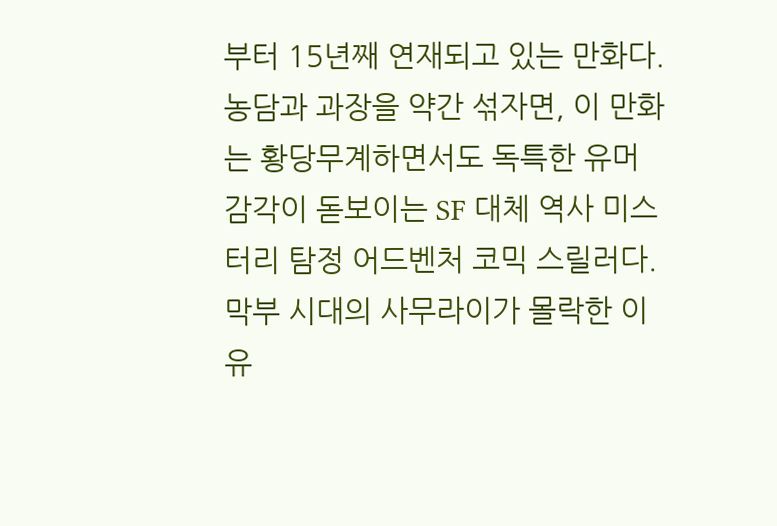부터 15년째 연재되고 있는 만화다. 농담과 과장을 약간 섞자면, 이 만화는 황당무계하면서도 독특한 유머 감각이 돋보이는 SF 대체 역사 미스터리 탐정 어드벤처 코믹 스릴러다. 막부 시대의 사무라이가 몰락한 이유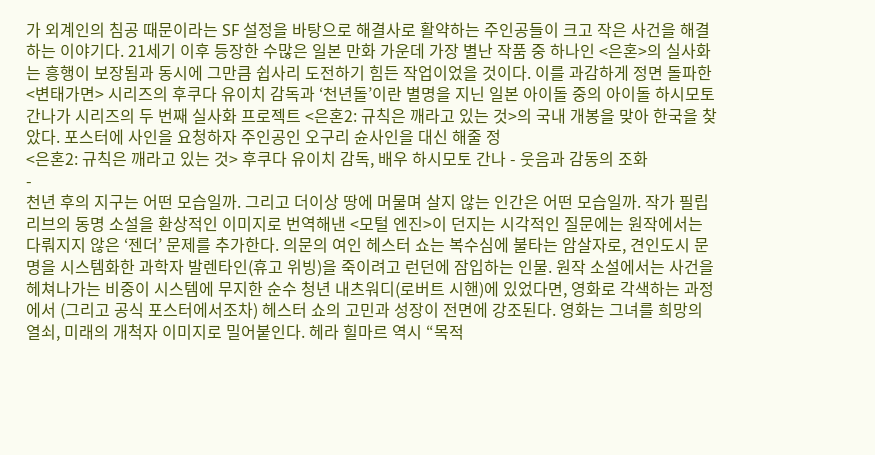가 외계인의 침공 때문이라는 SF 설정을 바탕으로 해결사로 활약하는 주인공들이 크고 작은 사건을 해결하는 이야기다. 21세기 이후 등장한 수많은 일본 만화 가운데 가장 별난 작품 중 하나인 <은혼>의 실사화는 흥행이 보장됨과 동시에 그만큼 쉽사리 도전하기 힘든 작업이었을 것이다. 이를 과감하게 정면 돌파한 <변태가면> 시리즈의 후쿠다 유이치 감독과 ‘천년돌’이란 별명을 지닌 일본 아이돌 중의 아이돌 하시모토 간나가 시리즈의 두 번째 실사화 프로젝트 <은혼2: 규칙은 깨라고 있는 것>의 국내 개봉을 맞아 한국을 찾았다. 포스터에 사인을 요청하자 주인공인 오구리 슌사인을 대신 해줄 정
<은혼2: 규칙은 깨라고 있는 것> 후쿠다 유이치 감독, 배우 하시모토 간나 - 웃음과 감동의 조화
-
천년 후의 지구는 어떤 모습일까. 그리고 더이상 땅에 머물며 살지 않는 인간은 어떤 모습일까. 작가 필립 리브의 동명 소설을 환상적인 이미지로 번역해낸 <모털 엔진>이 던지는 시각적인 질문에는 원작에서는 다뤄지지 않은 ‘젠더’ 문제를 추가한다. 의문의 여인 헤스터 쇼는 복수심에 불타는 암살자로, 견인도시 문명을 시스템화한 과학자 발렌타인(휴고 위빙)을 죽이려고 런던에 잠입하는 인물. 원작 소설에서는 사건을 헤쳐나가는 비중이 시스템에 무지한 순수 청년 내츠워디(로버트 시핸)에 있었다면, 영화로 각색하는 과정에서 (그리고 공식 포스터에서조차) 헤스터 쇼의 고민과 성장이 전면에 강조된다. 영화는 그녀를 희망의 열쇠, 미래의 개척자 이미지로 밀어붙인다. 헤라 힐마르 역시 “목적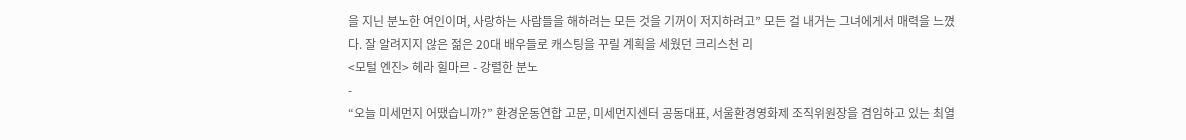을 지닌 분노한 여인이며, 사랑하는 사람들을 해하려는 모든 것을 기꺼이 저지하려고” 모든 걸 내거는 그녀에게서 매력을 느꼈다. 잘 알려지지 않은 젊은 20대 배우들로 캐스팅을 꾸릴 계획을 세웠던 크리스천 리
<모털 엔진> 헤라 힐마르 - 강렬한 분노
-
“오늘 미세먼지 어땠습니까?” 환경운동연합 고문, 미세먼지센터 공동대표, 서울환경영화제 조직위원장을 겸임하고 있는 최열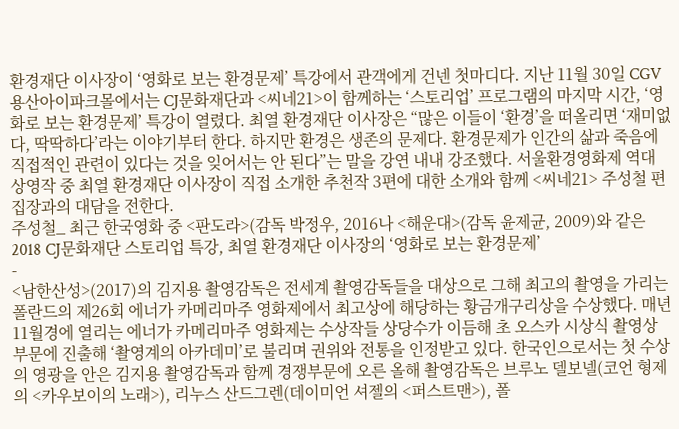환경재단 이사장이 ‘영화로 보는 환경문제’ 특강에서 관객에게 건넨 첫마디다. 지난 11월 30일 CGV용산아이파크몰에서는 CJ문화재단과 <씨네21>이 함께하는 ‘스토리업’ 프로그램의 마지막 시간, ‘영화로 보는 환경문제’ 특강이 열렸다. 최열 환경재단 이사장은 “많은 이들이 ‘환경’을 떠올리면 ‘재미없다, 딱딱하다’라는 이야기부터 한다. 하지만 환경은 생존의 문제다. 환경문제가 인간의 삶과 죽음에 직접적인 관련이 있다는 것을 잊어서는 안 된다”는 말을 강연 내내 강조했다. 서울환경영화제 역대 상영작 중 최열 환경재단 이사장이 직접 소개한 추천작 3편에 대한 소개와 함께 <씨네21> 주성철 편집장과의 대담을 전한다.
주성철_ 최근 한국영화 중 <판도라>(감독 박정우, 2016나 <해운대>(감독 윤제균, 2009)와 같은
2018 CJ문화재단 스토리업 특강, 최열 환경재단 이사장의 ‘영화로 보는 환경문제’
-
<남한산성>(2017)의 김지용 촬영감독은 전세계 촬영감독들을 대상으로 그해 최고의 촬영을 가리는 폴란드의 제26회 에너가 카메리마주 영화제에서 최고상에 해당하는 황금개구리상을 수상했다. 매년 11월경에 열리는 에너가 카메리마주 영화제는 수상작들 상당수가 이듬해 초 오스카 시상식 촬영상 부문에 진출해 ‘촬영계의 아카데미’로 불리며 권위와 전통을 인정받고 있다. 한국인으로서는 첫 수상의 영광을 안은 김지용 촬영감독과 함께 경쟁부문에 오른 올해 촬영감독은 브루노 델보넬(코언 형제의 <카우보이의 노래>), 리누스 산드그렌(데이미언 셔젤의 <퍼스트맨>), 폴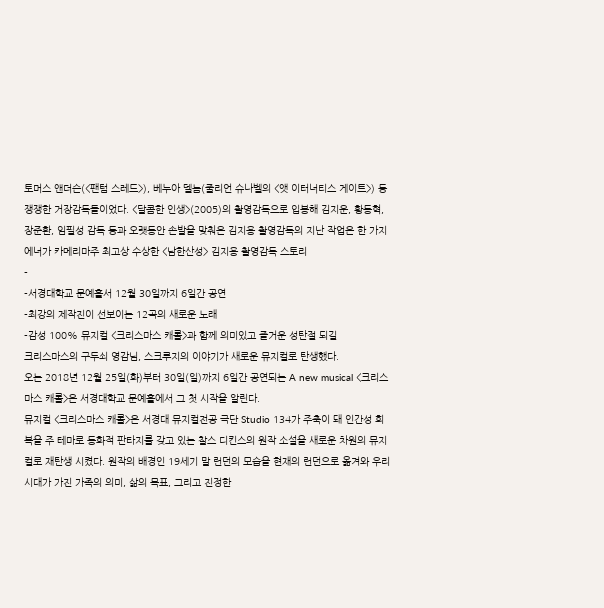토머스 앤더슨(<팬텀 스레드>), 베누아 델놈(줄리언 슈나벨의 <앳 이터너티스 게이트>) 등 쟁쟁한 거장감독들이었다. <달콤한 인생>(2005)의 촬영감독으로 입봉해 김지운, 황동혁, 장준환, 임필성 감독 등과 오랫동안 손발을 맞춰온 김지용 촬영감독의 지난 작업은 한 가지
에너가 카메리마주 최고상 수상한 <남한산성> 김지용 촬영감독 스토리
-
-서경대학교 문예홀서 12월 30일까지 6일간 공연
-최강의 제작진이 선보이는 12곡의 새로운 노래
-감성 100% 뮤지컬 <크리스마스 캐롤>과 함께 의미있고 즐거운 성탄절 되길
크리스마스의 구두쇠 영감님, 스크루지의 이야기가 새로운 뮤지컬로 탄생했다.
오는 2018년 12월 25일(화)부터 30일(일)까지 6일간 공연되는 A new musical <크리스마스 캐롤>은 서경대학교 문예홀에서 그 첫 시작을 알린다.
뮤지컬 <크리스마스 캐롤>은 서경대 뮤지컬전공 극단 Studio 134가 주축이 돼 인간성 회복을 주 테마로 동화적 판타지를 갖고 있는 찰스 디킨스의 원작 소설을 새로운 차원의 뮤지컬로 재탄생 시켰다. 원작의 배경인 19세기 말 런던의 모습을 현재의 런던으로 옮겨와 우리 시대가 가진 가족의 의미, 삶의 목표, 그리고 진정한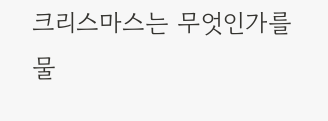크리스마스는 무엇인가를 물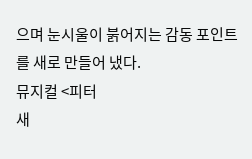으며 눈시울이 붉어지는 감동 포인트를 새로 만들어 냈다.
뮤지컬 <피터
새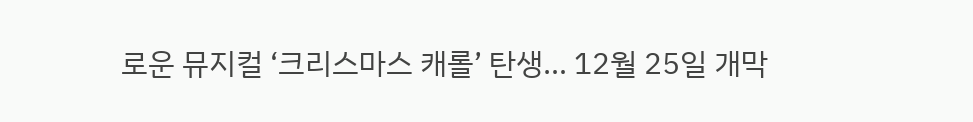로운 뮤지컬 ‘크리스마스 캐롤’ 탄생… 12월 25일 개막